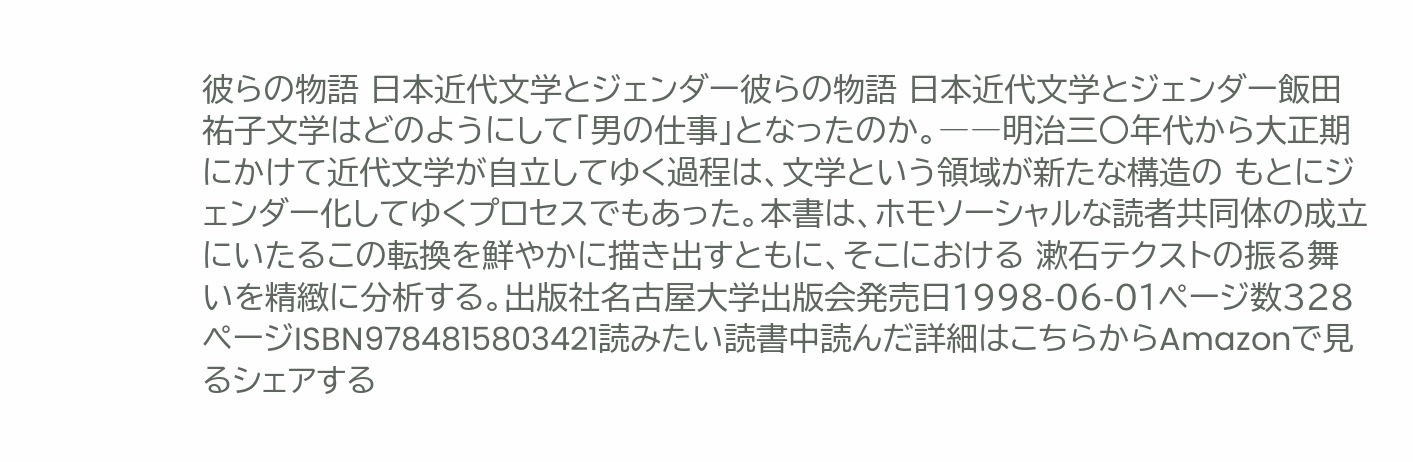彼らの物語 日本近代文学とジェンダー彼らの物語 日本近代文学とジェンダー飯田祐子文学はどのようにして「男の仕事」となったのか。――明治三〇年代から大正期にかけて近代文学が自立してゆく過程は、文学という領域が新たな構造の もとにジェンダー化してゆくプロセスでもあった。本書は、ホモソーシャルな読者共同体の成立にいたるこの転換を鮮やかに描き出すともに、そこにおける 漱石テクストの振る舞いを精緻に分析する。出版社名古屋大学出版会発売日1998-06-01ページ数328ページISBN9784815803421読みたい読書中読んだ詳細はこちらからAmazonで見るシェアする